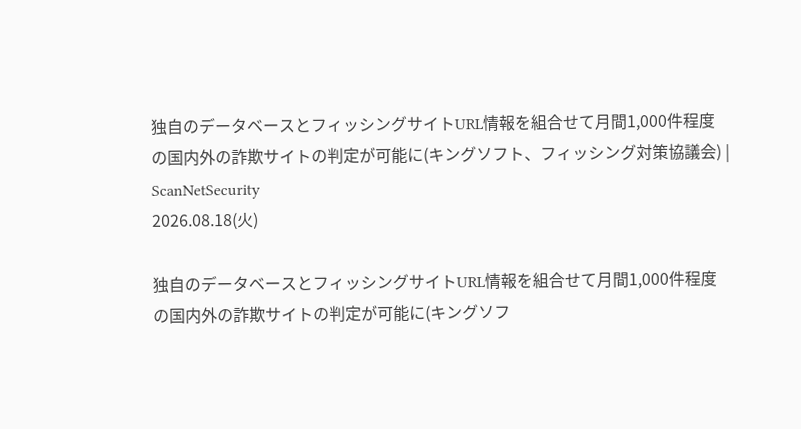独自のデータベースとフィッシングサイトURL情報を組合せて月間1,000件程度の国内外の詐欺サイトの判定が可能に(キングソフト、フィッシング対策協議会) | ScanNetSecurity
2026.08.18(火)

独自のデータベースとフィッシングサイトURL情報を組合せて月間1,000件程度の国内外の詐欺サイトの判定が可能に(キングソフ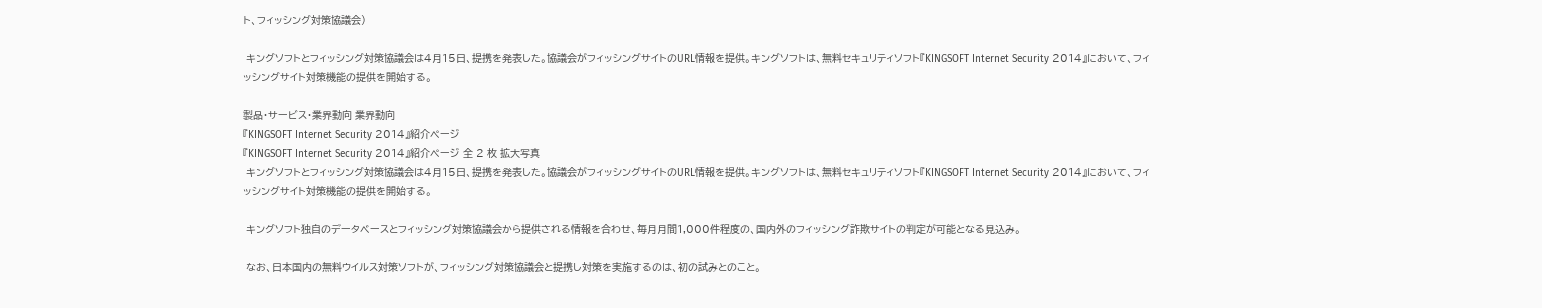ト、フィッシング対策協議会)

 キングソフトとフィッシング対策協議会は4月15日、提携を発表した。協議会がフィッシングサイトのURL情報を提供。キングソフトは、無料セキュリティソフト『KINGSOFT Internet Security 2014』において、フィッシングサイト対策機能の提供を開始する。

製品・サービス・業界動向 業界動向
『KINGSOFT Internet Security 2014』紹介ページ
『KINGSOFT Internet Security 2014』紹介ページ 全 2 枚 拡大写真
 キングソフトとフィッシング対策協議会は4月15日、提携を発表した。協議会がフィッシングサイトのURL情報を提供。キングソフトは、無料セキュリティソフト『KINGSOFT Internet Security 2014』において、フィッシングサイト対策機能の提供を開始する。

 キングソフト独自のデータベースとフィッシング対策協議会から提供される情報を合わせ、毎月月間1,000件程度の、国内外のフィッシング詐欺サイトの判定が可能となる見込み。

 なお、日本国内の無料ウイルス対策ソフトが、フィッシング対策協議会と提携し対策を実施するのは、初の試みとのこと。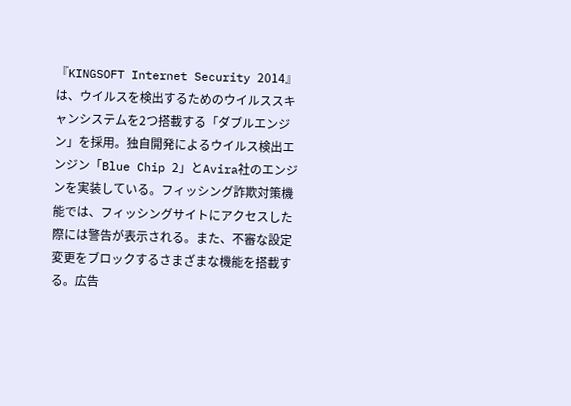『KINGSOFT Internet Security 2014』は、ウイルスを検出するためのウイルススキャンシステムを2つ搭載する「ダブルエンジン」を採用。独自開発によるウイルス検出エンジン「Blue Chip 2」とAvira社のエンジンを実装している。フィッシング詐欺対策機能では、フィッシングサイトにアクセスした際には警告が表示される。また、不審な設定変更をブロックするさまざまな機能を搭載する。広告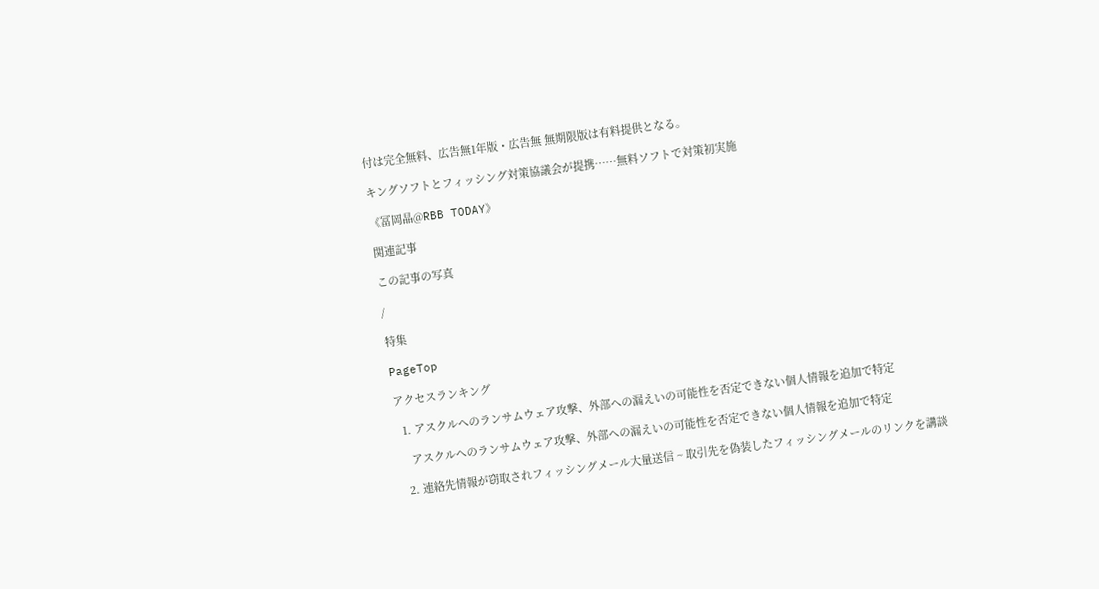付は完全無料、広告無1年版・広告無 無期限版は有料提供となる。

キングソフトとフィッシング対策協議会が提携……無料ソフトで対策初実施

《冨岡晶@RBB TODAY》

関連記事

この記事の写真

/

特集

PageTop

アクセスランキング

  1. アスクルへのランサムウェア攻撃、外部への漏えいの可能性を否定できない個人情報を追加で特定

    アスクルへのランサムウェア攻撃、外部への漏えいの可能性を否定できない個人情報を追加で特定

  2. 連絡先情報が窃取されフィッシングメール大量送信 ~ 取引先を偽装したフィッシングメールのリンクを講談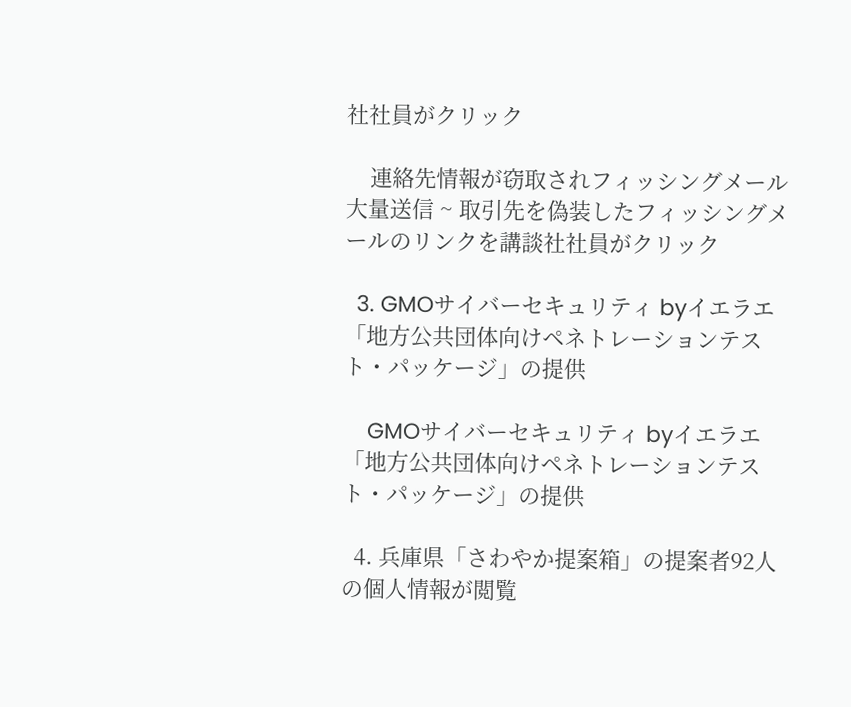社社員がクリック

    連絡先情報が窃取されフィッシングメール大量送信 ~ 取引先を偽装したフィッシングメールのリンクを講談社社員がクリック

  3. GMOサイバーセキュリティ byイエラエ「地方公共団体向けペネトレーションテスト・パッケージ」の提供

    GMOサイバーセキュリティ byイエラエ「地方公共団体向けペネトレーションテスト・パッケージ」の提供

  4. 兵庫県「さわやか提案箱」の提案者92人の個人情報が閲覧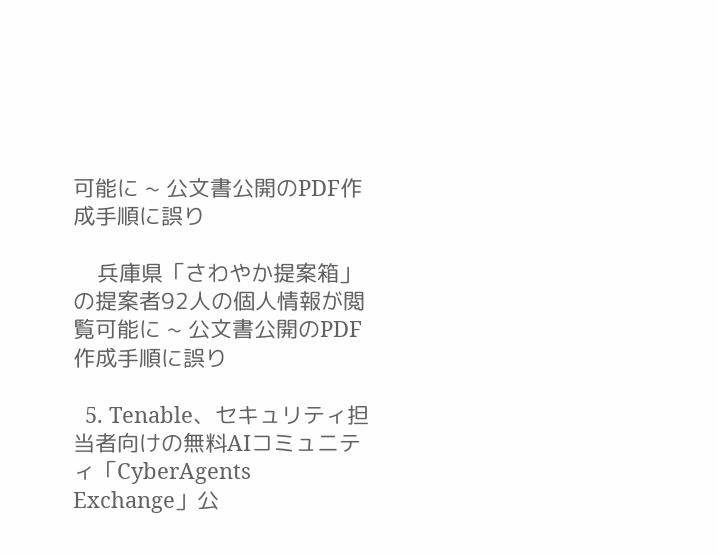可能に ~ 公文書公開のPDF作成手順に誤り

    兵庫県「さわやか提案箱」の提案者92人の個人情報が閲覧可能に ~ 公文書公開のPDF作成手順に誤り

  5. Tenable、セキュリティ担当者向けの無料AIコミュニティ「CyberAgents Exchange」公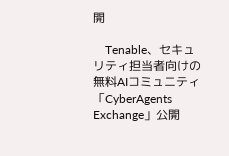開

    Tenable、セキュリティ担当者向けの無料AIコミュニティ「CyberAgents Exchange」公開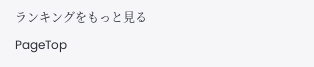ランキングをもっと見る
PageTop